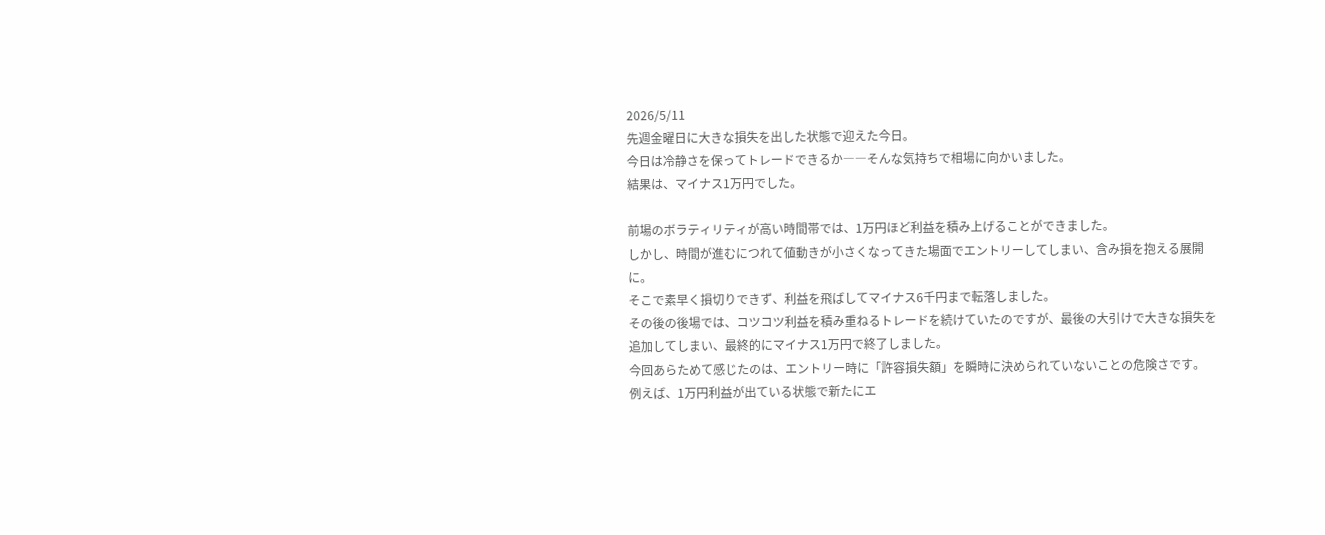2026/5/11
先週金曜日に大きな損失を出した状態で迎えた今日。
今日は冷静さを保ってトレードできるか――そんな気持ちで相場に向かいました。
結果は、マイナス1万円でした。

前場のボラティリティが高い時間帯では、1万円ほど利益を積み上げることができました。
しかし、時間が進むにつれて値動きが小さくなってきた場面でエントリーしてしまい、含み損を抱える展開に。
そこで素早く損切りできず、利益を飛ばしてマイナス6千円まで転落しました。
その後の後場では、コツコツ利益を積み重ねるトレードを続けていたのですが、最後の大引けで大きな損失を追加してしまい、最終的にマイナス1万円で終了しました。
今回あらためて感じたのは、エントリー時に「許容損失額」を瞬時に決められていないことの危険さです。
例えば、1万円利益が出ている状態で新たにエ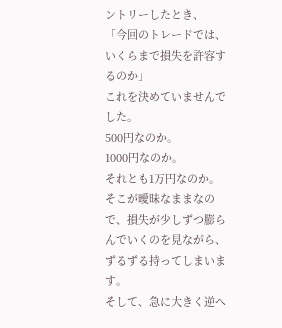ントリーしたとき、
「今回のトレードでは、いくらまで損失を許容するのか」
これを決めていませんでした。
500円なのか。
1000円なのか。
それとも1万円なのか。
そこが曖昧なままなので、損失が少しずつ膨らんでいくのを見ながら、ずるずる持ってしまいます。
そして、急に大きく逆へ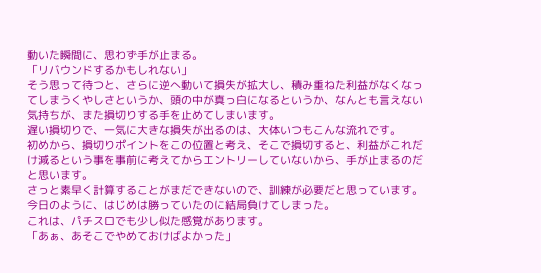動いた瞬間に、思わず手が止まる。
「リバウンドするかもしれない」
そう思って待つと、さらに逆へ動いて損失が拡大し、積み重ねた利益がなくなってしまうくやしさというか、頭の中が真っ白になるというか、なんとも言えない気持ちが、また損切りする手を止めてしまいます。
遅い損切りで、一気に大きな損失が出るのは、大体いつもこんな流れです。
初めから、損切りポイントをこの位置と考え、そこで損切すると、利益がこれだけ減るという事を事前に考えてからエントリーしていないから、手が止まるのだと思います。
さっと素早く計算することがまだできないので、訓練が必要だと思っています。
今日のように、はじめは勝っていたのに結局負けてしまった。
これは、パチスロでも少し似た感覚があります。
「あぁ、あそこでやめておけばよかった」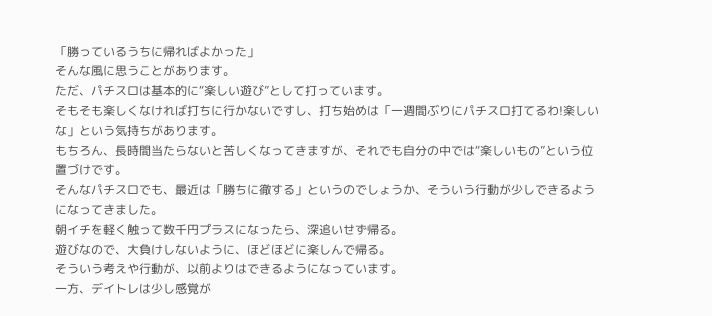「勝っているうちに帰ればよかった」
そんな風に思うことがあります。
ただ、パチスロは基本的に“楽しい遊び”として打っています。
そもそも楽しくなければ打ちに行かないですし、打ち始めは「一週間ぶりにパチスロ打てるわ!楽しいな」という気持ちがあります。
もちろん、長時間当たらないと苦しくなってきますが、それでも自分の中では“楽しいもの”という位置づけです。
そんなパチスロでも、最近は「勝ちに徹する」というのでしょうか、そういう行動が少しできるようになってきました。
朝イチを軽く触って数千円プラスになったら、深追いせず帰る。
遊びなので、大負けしないように、ほどほどに楽しんで帰る。
そういう考えや行動が、以前よりはできるようになっています。
一方、デイトレは少し感覚が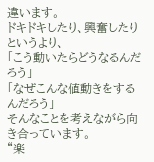違います。
ドキドキしたり、興奮したりというより、
「こう動いたらどうなるんだろう」
「なぜこんな値動きをするんだろう」
そんなことを考えながら向き合っています。
“楽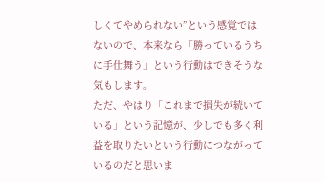しくてやめられない”という感覚ではないので、本来なら「勝っているうちに手仕舞う」という行動はできそうな気もします。
ただ、やはり「これまで損失が続いている」という記憶が、少しでも多く利益を取りたいという行動につながっているのだと思いま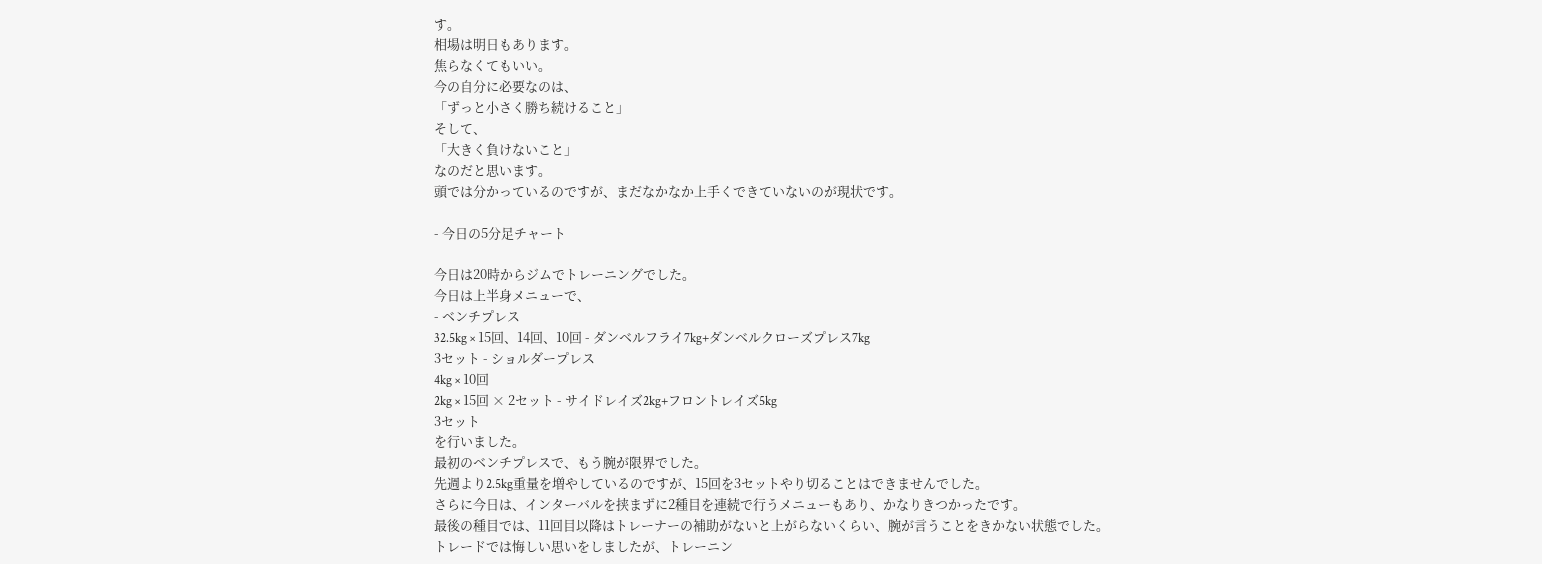す。
相場は明日もあります。
焦らなくてもいい。
今の自分に必要なのは、
「ずっと小さく勝ち続けること」
そして、
「大きく負けないこと」
なのだと思います。
頭では分かっているのですが、まだなかなか上手くできていないのが現状です。

- 今日の5分足チャート

今日は20時からジムでトレーニングでした。
今日は上半身メニューで、
- ベンチプレス
32.5kg × 15回、14回、10回 - ダンベルフライ7kg+ダンベルクローズプレス7kg
3セット - ショルダープレス
4kg × 10回
2kg × 15回 × 2セット - サイドレイズ2kg+フロントレイズ5kg
3セット
を行いました。
最初のベンチプレスで、もう腕が限界でした。
先週より2.5kg重量を増やしているのですが、15回を3セットやり切ることはできませんでした。
さらに今日は、インターバルを挟まずに2種目を連続で行うメニューもあり、かなりきつかったです。
最後の種目では、11回目以降はトレーナーの補助がないと上がらないくらい、腕が言うことをきかない状態でした。
トレードでは悔しい思いをしましたが、トレーニン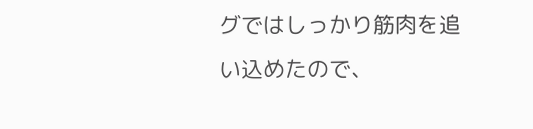グではしっかり筋肉を追い込めたので、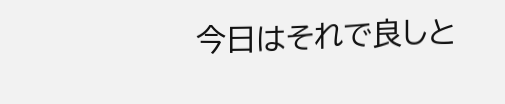今日はそれで良しと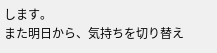します。
また明日から、気持ちを切り替え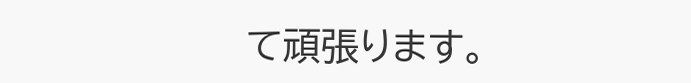て頑張ります。